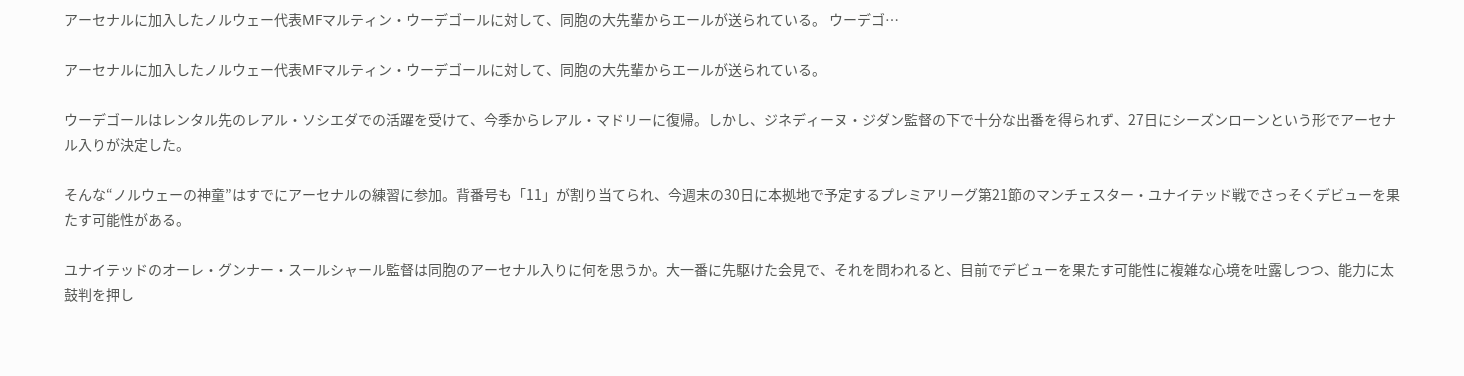アーセナルに加入したノルウェー代表MFマルティン・ウーデゴールに対して、同胞の大先輩からエールが送られている。 ウーデゴ…

アーセナルに加入したノルウェー代表MFマルティン・ウーデゴールに対して、同胞の大先輩からエールが送られている。

ウーデゴールはレンタル先のレアル・ソシエダでの活躍を受けて、今季からレアル・マドリーに復帰。しかし、ジネディーヌ・ジダン監督の下で十分な出番を得られず、27日にシーズンローンという形でアーセナル入りが決定した。

そんな“ノルウェーの神童”はすでにアーセナルの練習に参加。背番号も「11」が割り当てられ、今週末の30日に本拠地で予定するプレミアリーグ第21節のマンチェスター・ユナイテッド戦でさっそくデビューを果たす可能性がある。

ユナイテッドのオーレ・グンナー・スールシャール監督は同胞のアーセナル入りに何を思うか。大一番に先駆けた会見で、それを問われると、目前でデビューを果たす可能性に複雑な心境を吐露しつつ、能力に太鼓判を押し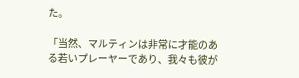た。

「当然、マルティンは非常に才能のある若いプレーヤーであり、我々も彼が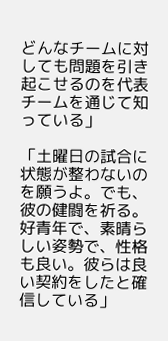どんなチームに対しても問題を引き起こせるのを代表チームを通じて知っている」

「土曜日の試合に状態が整わないのを願うよ。でも、彼の健闘を祈る。好青年で、素晴らしい姿勢で、性格も良い。彼らは良い契約をしたと確信している」